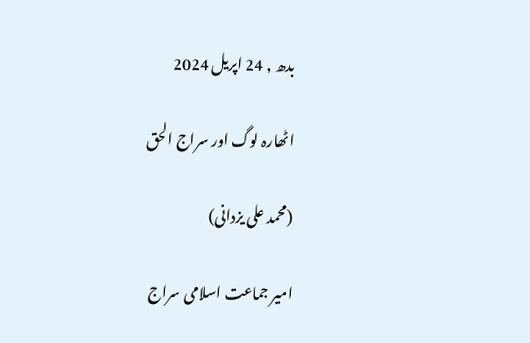بدھ , 24 اپریل 2024

اٹھارہ لوگ اور سراج الحق

(محمد علی یزدانی)

امیر جماعت اسلامی سراج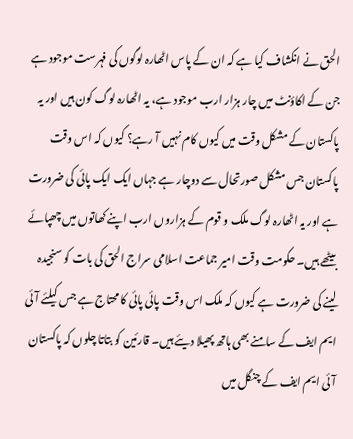الحق نے انکشاف کیا ہے کہ ان کے پاس اٹھارہ لوگوں کی فہرست موجود ہے جن کے اکاؤنٹ میں چار ہزار ارب موجود ہے، یہ اٹھارہ لوگ کون ہیں اور یہ پاکستان کے مشکل وقت میں کیوں کام نہیں آ رہے؟ کیوں کہ اس وقت پاکستان جس مشکل صورتحال سے دوچار ہے جہاں ایک ایک پائی کی ضرورت ہے اور یہ اٹھارہ لوگ ملک و قوم کے ہزاروں ارب اپنے کھاتوں میں چھپائے بیٹھے ہیں۔ حکومت وقت امیر جماعت اسلامی سراج الحق کی بات کو سنجیدہ لینے کی ضرورت ہے کیوں کہ ملک اس وقت پائی پائی کا محتاج ہے جس کیلئے آئی ایم ایف کے سامنے بھی ہاتھ پھیلا دیئے ہیں۔ قارئین کو بتاتا چلوں کہ پاکستان آئی ایم ایف کے چنگل میں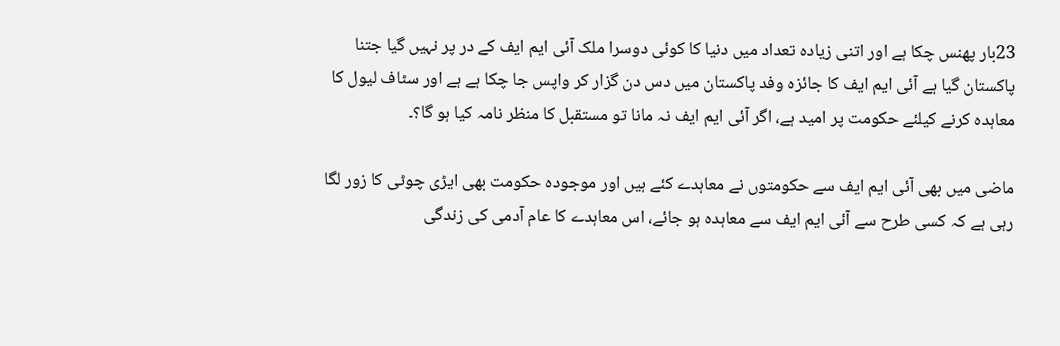23بار پھنس چکا ہے اور اتنی زیادہ تعداد میں دنیا کا کوئی دوسرا ملک آئی ایم ایف کے در پر نہیں گیا جتنا پاکستان گیا ہے آئی ایم ایف کا جائزہ وفد پاکستان میں دس دن گزار کر واپس جا چکا ہے ہے اور سٹاف لیول کا معاہدہ کرنے کیلئے حکومت پر امید ہے، اگر آئی ایم ایف نہ مانا تو مستقبل کا منظر نامہ کیا ہو گا؟۔

ماضی میں بھی آئی ایم ایف سے حکومتوں نے معاہدے کئے ہیں اور موجودہ حکومت بھی ایڑی چوٹی کا زور لگا رہی ہے کہ کسی طرح سے آئی ایم ایف سے معاہدہ ہو جائے، اس معاہدے کا عام آدمی کی زندگی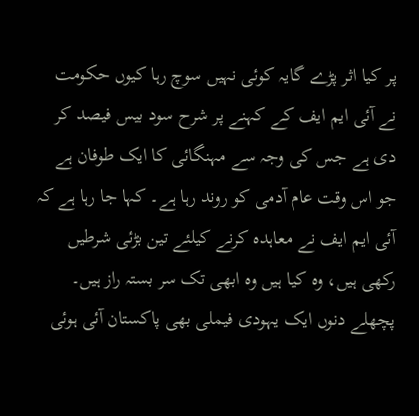پر کیا اثر پڑے گایہ کوئی نہیں سوچ رہا کیوں حکومت نے آئی ایم ایف کے کہنے پر شرح سود بیس فیصد کر دی ہے جس کی وجہ سے مہنگائی کا ایک طوفان ہے جو اس وقت عام آدمی کو روند رہا ہے۔ کہا جا رہا ہے کہ آئی ایم ایف نے معاہدہ کرنے کیلئے تین بڑئی شرطیں رکھی ہیں، وہ کیا ہیں وہ ابھی تک سر بستہ راز ہیں۔ پچھلے دنوں ایک یہودی فیملی بھی پاکستان آئی ہوئی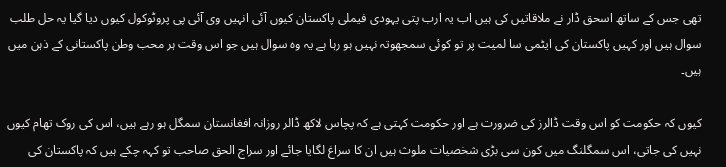تھی جس کے ساتھ اسحق ڈار نے ملاقاتیں کی ہیں اب یہ ارب پتی یہودی فیملی پاکستان کیوں آئی انہیں وی آئی پی پروٹوکول کیوں دیا گیا یہ حل طلب سوال ہیں اور کہیں پاکستان کی ایٹمی سا لمیت پر تو کوئی سمجھوتہ نہیں ہو رہا ہے یہ وہ سوال ہیں جو اس وقت ہر محب وطن پاکستانی کے ذہن میں ہیں۔

کیوں کہ حکومت کو اس وقت ڈالرز کی ضرورت ہے اور حکومت کہتی ہے کہ پچاس لاکھ ڈالر روزانہ افغانستان سمگل ہو رہے ہیں، اس کی روک تھام کیوں نہیں کی جاتی، اس سمگلنگ میں کون سی بڑی شخصیات ملوث ہیں ان کا سراغ لگایا جائے اور سراج الحق صاحب تو کہہ چکے ہیں کہ پاکستان کی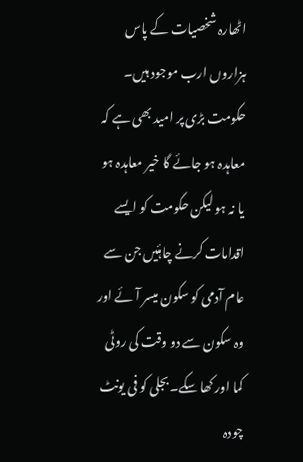اٹھارہ شخصیات کے پاس ہزاروں ارب موجود ہیں۔ حکومت بڑی پر امید بھی ہے کہ معاہدہ ہو جائے گا خیر معاہدہ ہو یا نہ ہو لیکن حکومت کو ایسے اقدامات کرنے چاہئیں جن سے عام آدمی کو سکون میسر آئے اور وہ سکون سے دو وقت کی روٹی کما اور کھا سکے۔بجلی کو فی یونٹ چودہ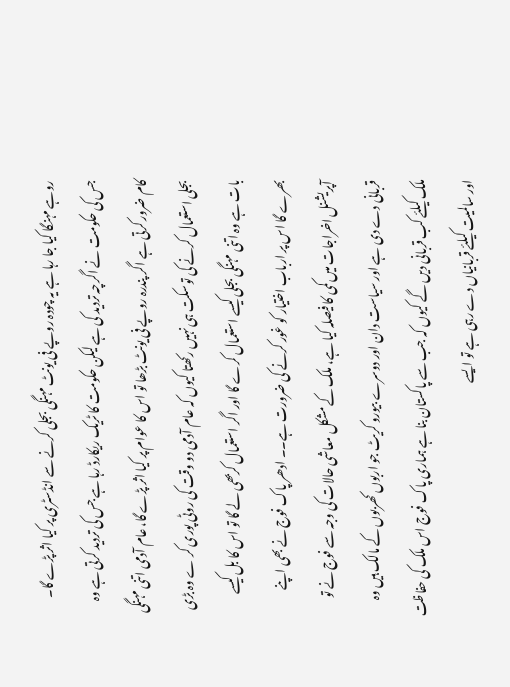روہے مہنگا کیا جا رہا ہے یہ چودہ روپے فی یونٹ مہنگی بجلی کرنے سے انڈسٹری پر کیا اثر پڑے گا۔ جس کی حکومت نے اگرچہ تردید کی ہے لیکن حکومت کا ٹریک ریکارڈ رہا ہے جس کی تردید کرتی ہے وہ کام ضرور کرتی ہے اگر پندرہ روپے فی یونٹ بڑھا تو اس کا عوام پر کیا اثر پڑے گا، عام آدمی اتنی مہنگی بجلی استعمال کرنے کی توسکت ہی نہیں رکھتا کیوں کہ عام آدمی دو وقت کی روٹی پوری کر ے وہ بڑی بات ہے وہ اتنی مہنگی بجلی کیسے استعمال کرے گا اور اگر استعمال کربھی لے گا تو اس کا بل کیسے بھرے گا اس پر ارباب اختیار کو غور کرنے کی ضرورت ہے۔۔ ادھر پاک فوج نے بھی اپنے آپریشنل اخراجات میں کمی کا فیصلہ کیا ہے، ملک کے مشکل معاشی حالات کی وجہ سے فوج نے تو قربانی دے دی ہے اور سیاست دان اور دوسرے بیورو کریٹ جو اربوں کھربوں کے مالک ہیں وہ ملک کیلئے کب قربانی دیں گے کیوں کہ جب سے پاکستان بنا ہے ہماری پاک فوج اس ملک کی حفاظت اور سالمیت کیلئے قربانیاں دے رہی ہے تو ایسے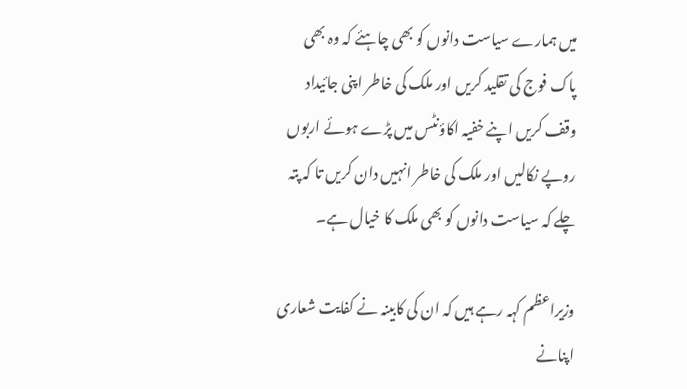میں ہمارے سیاست دانوں کو بھی چاہئے کہ وہ بھی پاک فوج کی تقلید کریں اور ملک کی خاطر اپنی جائیداد وقف کریں اپنے خفیہ اکاؤنٹس میں پڑے ہوئے اربوں روپے نکالیں اور ملک کی خاطر انہیں دان کریں تا کہ پتہ چلے کہ سیاست دانوں کو بھی ملک کا خیال ہے۔

وزیراعظم کہہ رہے ہیں کہ ان کی کابینہ نے کفایت شعاری اپنانے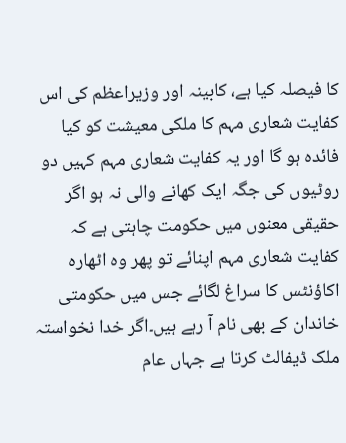کا فیصلہ کیا ہے، کابینہ اور وزیراعظم کی اس کفایت شعاری مہم کا ملکی معیشت کو کیا فائدہ ہو گا اور یہ کفایت شعاری مہم کہیں دو روٹیوں کی جگہ ایک کھانے والی نہ ہو اگر حقیقی معنوں میں حکومت چاہتی ہے کہ کفایت شعاری مہم اپنائے تو پھر وہ اٹھارہ اکاؤنٹس کا سراغ لگائے جس میں حکومتی خاندان کے بھی نام آ رہے ہیں۔اگر خدا نخواستہ ملک ڈیفالٹ کرتا ہے جہاں عام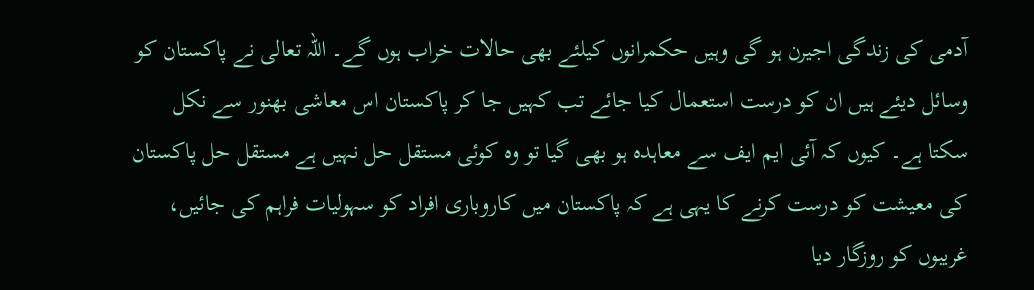آدمی کی زندگی اجیرن ہو گی وہیں حکمرانوں کیلئے بھی حالات خراب ہوں گے۔ اللہ تعالی نے پاکستان کو وسائل دیئے ہیں ان کو درست استعمال کیا جائے تب کہیں جا کر پاکستان اس معاشی بھنور سے نکل سکتا ہے۔ کیوں کہ آئی ایم ایف سے معاہدہ ہو بھی گیا تو وہ کوئی مستقل حل نہیں ہے مستقل حل پاکستان کی معیشت کو درست کرنے کا یہی ہے کہ پاکستان میں کاروباری افراد کو سہولیات فراہم کی جائیں، غریبوں کو روزگار دیا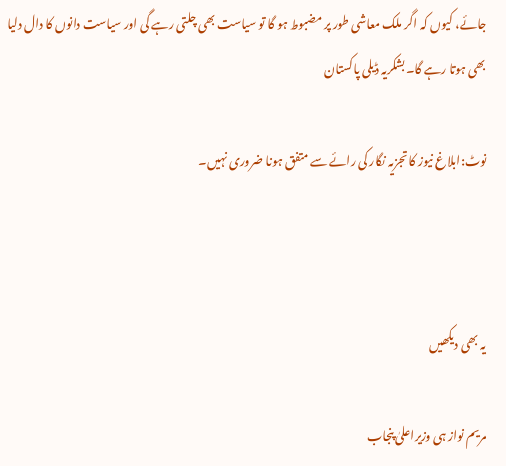جائے، کیوں کہ اگر ملک معاشی طور پر مضبوط ہو گا تو سیاست بھی چلتی رہے گی اور سیاست دانوں کا دال دلیا بھی ہوتا رہے گا۔بشکریہ ڈیلی پاکستان

نوٹ:ابلاغ نیوز کا تجزیہ نگار کی رائے سے متفق ہونا ضروری نہیں۔



یہ بھی دیکھیں

مریم نواز ہی وزیراعلیٰ پنجاب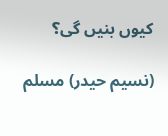کیوں بنیں گی؟

(نسیم حیدر) مسلم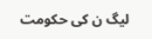لیگ ن کی حکومت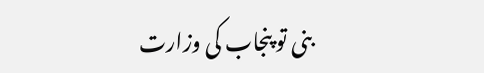بنی تو پنجاب کی وزارت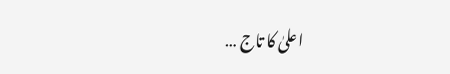اعلیٰ کا تاج …